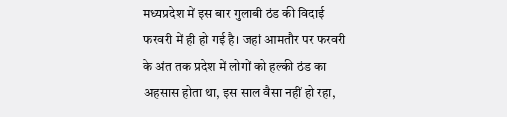मध्यप्रदेश में इस बार गुलाबी ठंड की विदाई फरवरी में ही हो गई है। जहां आमतौर पर फरवरी के अंत तक प्रदेश में लोगों को हल्की ठंड का अहसास होता था, इस साल वैसा नहीं हो रहा,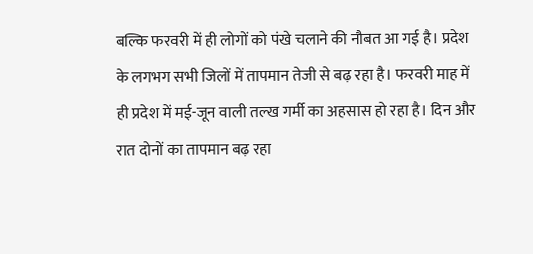बल्कि फरवरी में ही लोगों को पंखे चलाने की नौबत आ गई है। प्रदेश के लगभग सभी जिलों में तापमान तेजी से बढ़ रहा है। फरवरी माह में ही प्रदेश में मई-जून वाली तल्ख गर्मी का अहसास हो रहा है। दिन और रात दोनों का तापमान बढ़ रहा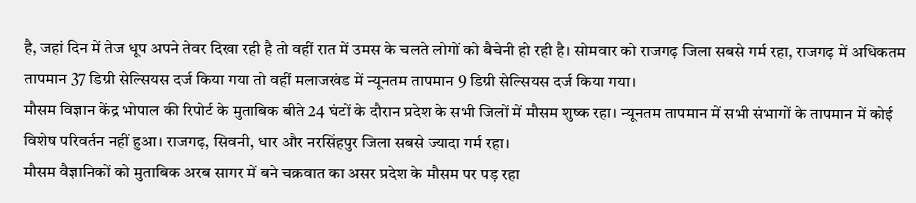है, जहां दिन में तेज धूप अपने तेवर दिखा रही है तो वहीं रात में उमस के चलते लोगों को बैचेनी हो रही है। सोमवार को राजगढ़ जिला सबसे गर्म रहा, राजगढ़ में अधिकतम तापमान 37 डिग्री सेल्सियस दर्ज किया गया तो वहीं मलाजखंड में न्यूनतम तापमान 9 डिग्री सेल्सियस दर्ज किया गया।
मौसम विज्ञान केंद्र भोपाल की रिपोर्ट के मुताबिक बीते 24 घंटों के दौरान प्रदेश के सभी जिलों में मौसम शुष्क रहा। न्यूनतम तापमान में सभी संभागों के तापमान में कोई विशेष परिवर्तन नहीं हुआ। राजगढ़, सिवनी, धार और नरसिंहपुर जिला सबसे ज्यादा गर्म रहा।
मौसम वैज्ञानिकों को मुताबिक अरब सागर में बने चक्रवात का असर प्रदेश के मौसम पर पड़ रहा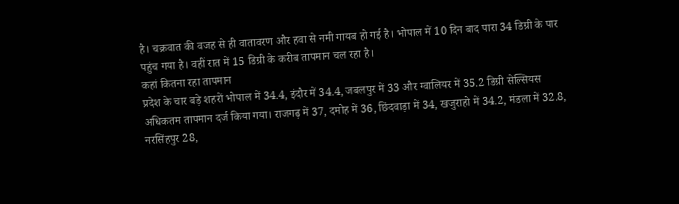है। चक्रवात की वजह से ही वातावरण और हवा से नमी गायब हो गई है। भोपाल में 10 दिन बाद पारा 34 डिग्री के पार पहुंच गया है। वहीं रात में 15 डिग्री के करीब तापमान चल रहा है।
कहां कितना रहा तापमान
प्रदेश के चार बड़े शहरों भोपाल में 34.4, इंदौर में 34.4, जबलपुर में 33 और ग्वालियर में 35.2 डिग्री सेल्सियस अधिकतम तापमान दर्ज किया गया। राजगढ़ में 37, दमोह में 36, छिंदवाड़ा में 34, खजुराहो में 34.2, मंडला में 32.8, नरसिंहपुर 28,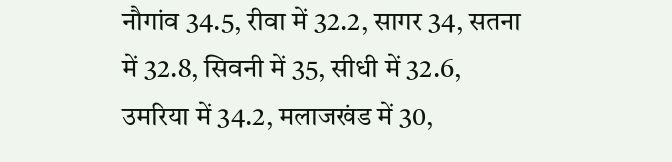नौगांव 34.5, रीवा में 32.2, सागर 34, सतना में 32.8, सिवनी में 35, सीधी में 32.6, उमरिया में 34.2, मलाजखंड में 30,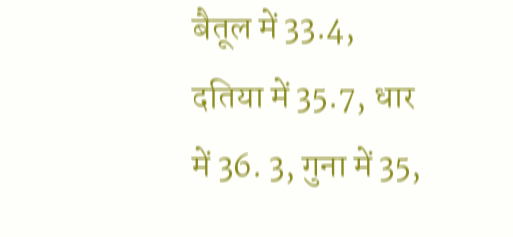बैतूल में 33.4, दतिया में 35.7, धार में 36. 3, गुना में 35,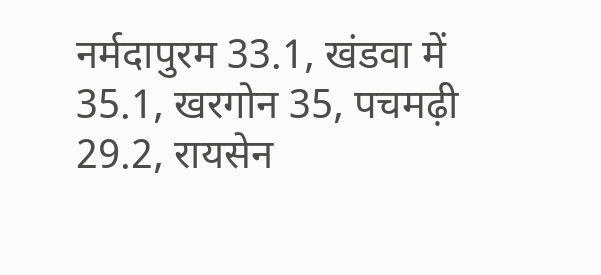नर्मदापुरम 33.1, खंडवा में 35.1, खरगोन 35, पचमढ़ी 29.2, रायसेन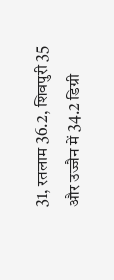31, रतलाम 36.2, शिवपुरी 35 और उज्जैन में 34.2 डिग्री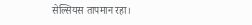सेल्सियस तापमान रहा।